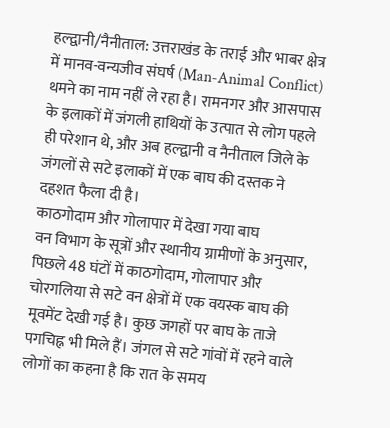हल्द्वानी/नैनीताल: उत्तराखंड के तराई और भाबर क्षेत्र में मानव-वन्यजीव संघर्ष (Man-Animal Conflict) थमने का नाम नहीं ले रहा है। रामनगर और आसपास के इलाकों में जंगली हाथियों के उत्पात से लोग पहले ही परेशान थे, और अब हल्द्वानी व नैनीताल जिले के जंगलों से सटे इलाकों में एक बाघ की दस्तक ने दहशत फैला दी है।
काठगोदाम और गोलापार में देखा गया बाघ
वन विभाग के सूत्रों और स्थानीय ग्रामीणों के अनुसार, पिछले 48 घंटों में काठगोदाम, गोलापार और चोरगलिया से सटे वन क्षेत्रों में एक वयस्क बाघ की मूवमेंट देखी गई है। कुछ जगहों पर बाघ के ताजे पगचिह्न भी मिले हैं। जंगल से सटे गांवों में रहने वाले लोगों का कहना है कि रात के समय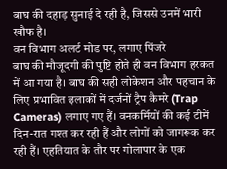बाघ की दहाड़ सुनाई दे रही है, जिससे उनमें भारी खौफ है।
वन विभाग अलर्ट मोड पर, लगाए पिंजरे
बाघ की मौजूदगी की पुष्टि होते ही वन विभाग हरकत में आ गया है। बाघ की सही लोकेशन और पहचान के लिए प्रभावित इलाकों में दर्जनों ट्रैप कैमरे (Trap Cameras) लगाए गए हैं। वनकर्मियों की कई टीमें दिन-रात गश्त कर रही हैं और लोगों को जागरूक कर रही हैं। एहतियात के तौर पर गोलापार के एक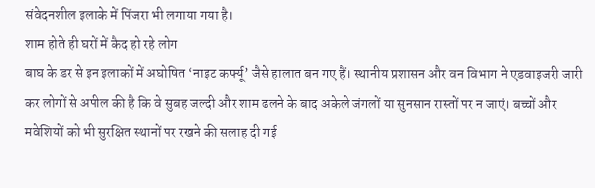संवेदनशील इलाके में पिंजरा भी लगाया गया है।
शाम होते ही घरों में कैद हो रहे लोग
बाघ के डर से इन इलाकों में अघोषित ‘नाइट कर्फ्यू’ जैसे हालात बन गए हैं। स्थानीय प्रशासन और वन विभाग ने एडवाइजरी जारी कर लोगों से अपील की है कि वे सुबह जल्दी और शाम ढलने के बाद अकेले जंगलों या सुनसान रास्तों पर न जाएं। बच्चों और मवेशियों को भी सुरक्षित स्थानों पर रखने की सलाह दी गई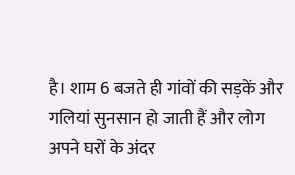है। शाम 6 बजते ही गांवों की सड़कें और गलियां सुनसान हो जाती हैं और लोग अपने घरों के अंदर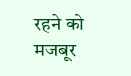रहने को मजबूर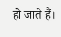हो जाते हैं।